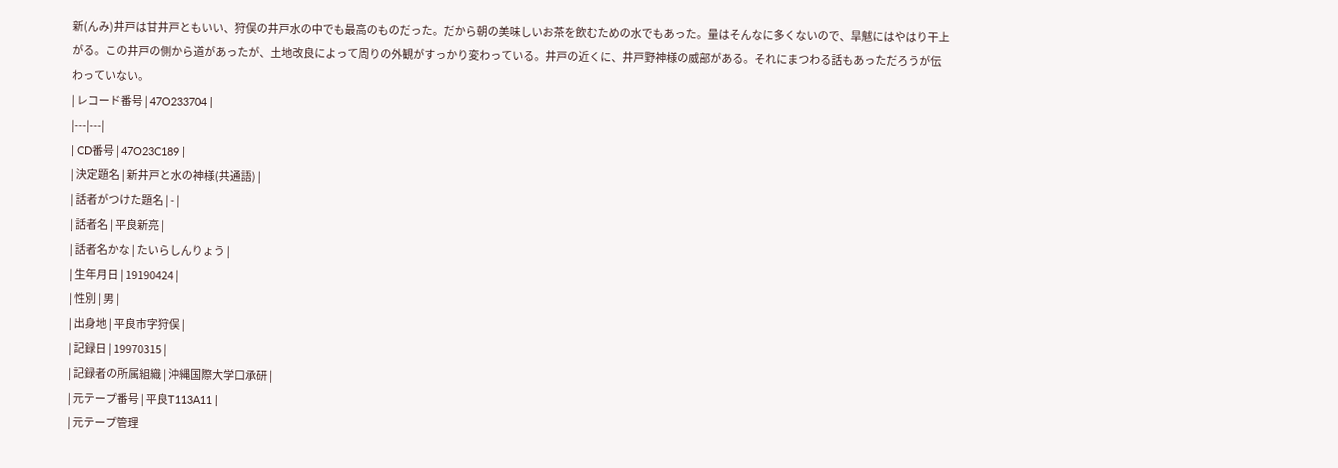新(んみ)井戸は甘井戸ともいい、狩俣の井戸水の中でも最高のものだった。だから朝の美味しいお茶を飲むための水でもあった。量はそんなに多くないので、旱魃にはやはり干上がる。この井戸の側から道があったが、土地改良によって周りの外観がすっかり変わっている。井戸の近くに、井戸野神様の威部がある。それにまつわる話もあっただろうが伝わっていない。
| レコード番号 | 47O233704 |
|---|---|
| CD番号 | 47O23C189 |
| 決定題名 | 新井戸と水の神様(共通語) |
| 話者がつけた題名 | - |
| 話者名 | 平良新亮 |
| 話者名かな | たいらしんりょう |
| 生年月日 | 19190424 |
| 性別 | 男 |
| 出身地 | 平良市字狩俣 |
| 記録日 | 19970315 |
| 記録者の所属組織 | 沖縄国際大学口承研 |
| 元テープ番号 | 平良T113A11 |
| 元テープ管理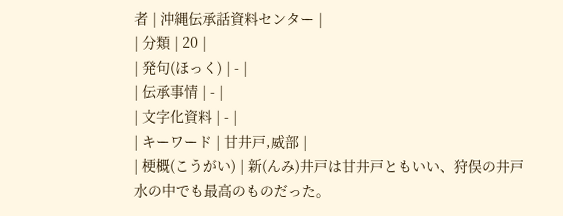者 | 沖縄伝承話資料センター |
| 分類 | 20 |
| 発句(ほっく) | - |
| 伝承事情 | - |
| 文字化資料 | - |
| キーワード | 甘井戸,威部 |
| 梗概(こうがい) | 新(んみ)井戸は甘井戸ともいい、狩俣の井戸水の中でも最高のものだった。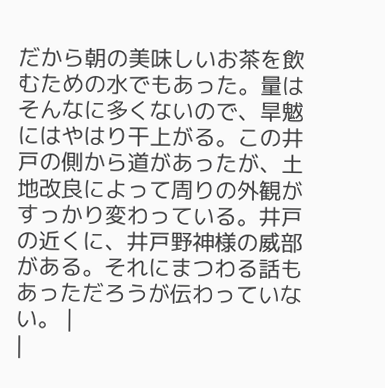だから朝の美味しいお茶を飲むための水でもあった。量はそんなに多くないので、旱魃にはやはり干上がる。この井戸の側から道があったが、土地改良によって周りの外観がすっかり変わっている。井戸の近くに、井戸野神様の威部がある。それにまつわる話もあっただろうが伝わっていない。 |
|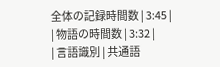全体の記録時間数 | 3:45 |
| 物語の時間数 | 3:32 |
| 言語識別 | 共通語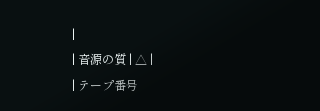|
| 音源の質 | △ |
| テープ番号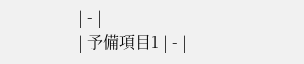| - |
| 予備項目1 | - |